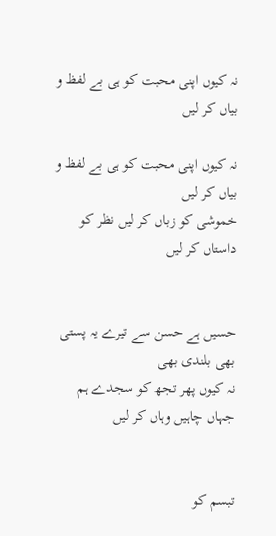نہ کیوں اپنی محبت کو ہی بے لفظ و بیاں کر لیں

نہ کیوں اپنی محبت کو ہی بے لفظ و بیاں کر لیں
خموشی کو زباں کر لیں نظر کو داستاں کر لیں


حسیں ہے حسن سے تیرے یہ پستی بھی بلندی بھی
نہ کیوں پھر تجھ کو سجدے ہم جہاں چاہیں وہاں کر لیں


تبسم کو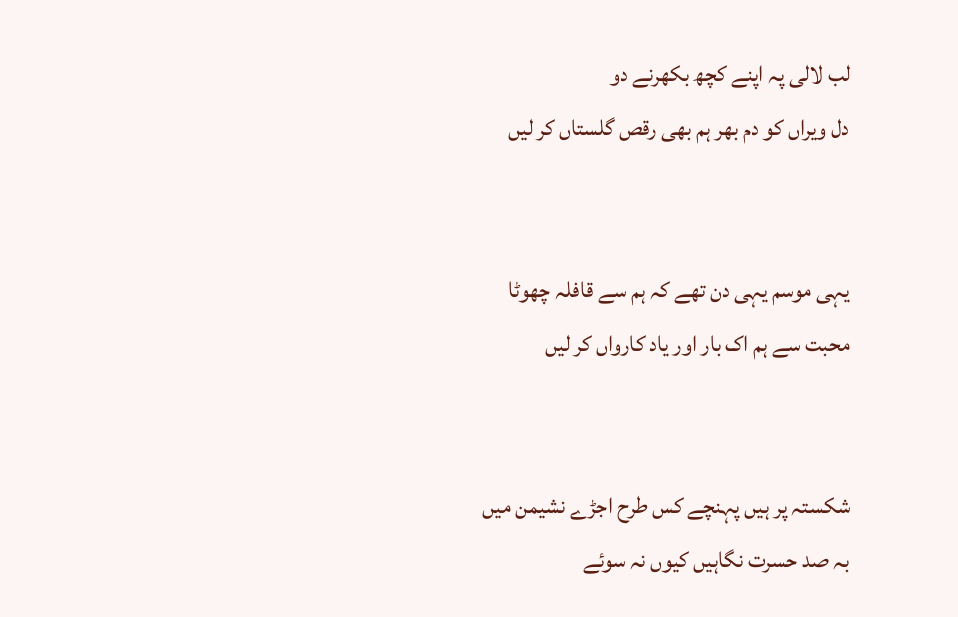لب لالی پہ اپنے کچھ بکھرنے دو
دل ویراں کو دم بھر ہم بھی رقص گلستاں کر لیں


یہی موسم یہی دن تھے کہ ہم سے قافلہ چھوٹا
محبت سے ہم اک بار اور یاد کارواں کر لیں


شکستہ پر ہیں پہنچے کس طرح اجڑے نشیمن میں
بہ صد حسرت نگاہیں کیوں نہ سوئے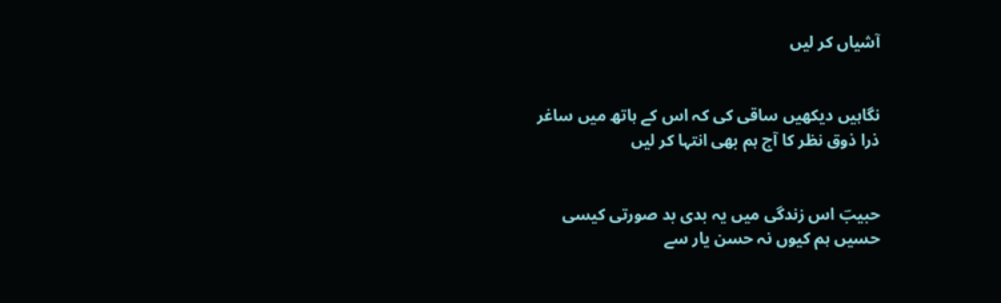آشیاں کر لیں


نگاہیں دیکھیں ساقی کی کہ اس کے ہاتھ میں ساغر
ذرا ذوق نظر کا آج ہم بھی انتہا کر لیں


حبیبؔ اس زندگی میں یہ بدی بد صورتی کیسی
حسیں ہم کیوں نہ حسن یار سے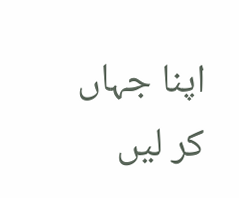اپنا جہاں کر لیں